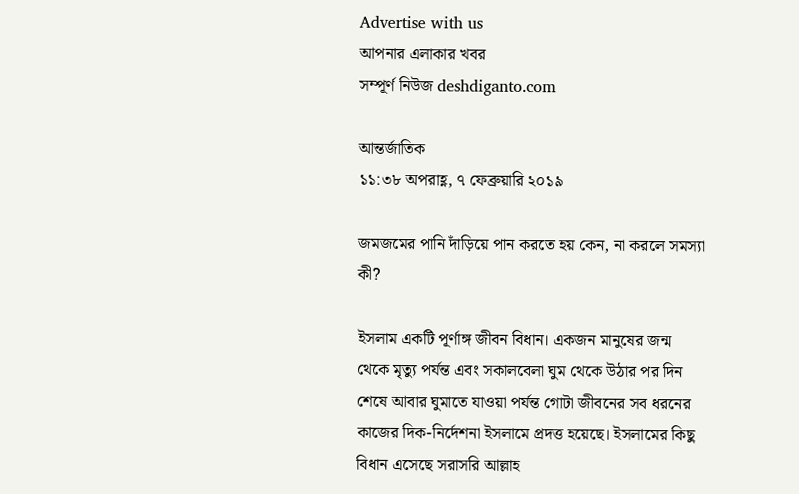Advertise with us
আপনার এলাকার খবর
সম্পূর্ণ নিউজ deshdiganto.com

আন্তর্জাতিক
১১:৩৮ অপরাহ্ণ, ৭ ফেব্রুয়ারি ২০১৯

জমজমের পানি দাঁড়িয়ে পান করতে হয় কেন, না করলে সমস্যা কী?

ইসলাম একটি পূর্ণাঙ্গ জীবন বিধান। একজন মানুষের জন্ম থেকে মৃত্যু পর্যন্ত এবং সকালবেলা ঘুম থেকে উঠার পর দিন শেষে আবার ঘুমাতে যাওয়া পর্যন্ত গোটা জীবনের সব ধরনের কাজের দিক-নির্দেশনা ইসলামে প্রদত্ত হয়েছে। ইসলামের কিছু বিধান এসেছে সরাসরি আল্লাহ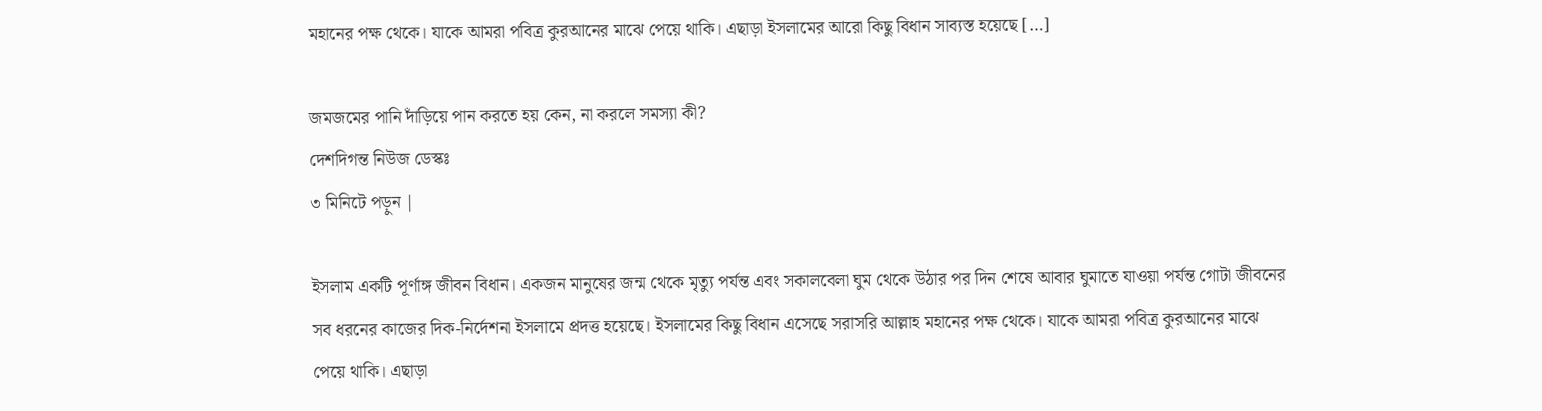মহানের পক্ষ থেকে। যাকে আমরা পবিত্র কুরআনের মাঝে পেয়ে থাকি। এছাড়া ইসলামের আরো কিছু বিধান সাব্যস্ত হয়েছে […]

জমজমের পানি দাঁড়িয়ে পান করতে হয় কেন, না করলে সমস্যা কী?
দেশদিগন্ত নিউজ ডেস্কঃ
৩ মিনিটে পড়ুন |

ইসলাম একটি পূর্ণাঙ্গ জীবন বিধান। একজন মানুষের জন্ম থেকে মৃত্যু পর্যন্ত এবং সকালবেলা ঘুম থেকে উঠার পর দিন শেষে আবার ঘুমাতে যাওয়া পর্যন্ত গোটা জীবনের সব ধরনের কাজের দিক-নির্দেশনা ইসলামে প্রদত্ত হয়েছে। ইসলামের কিছু বিধান এসেছে সরাসরি আল্লাহ মহানের পক্ষ থেকে। যাকে আমরা পবিত্র কুরআনের মাঝে পেয়ে থাকি। এছাড়া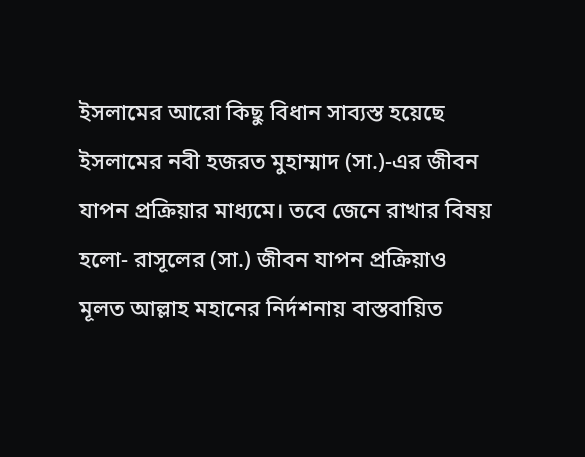ইসলামের আরো কিছু বিধান সাব্যস্ত হয়েছে ইসলামের নবী হজরত মুহাম্মাদ (সা.)-এর জীবন যাপন প্রক্রিয়ার মাধ্যমে। তবে জেনে রাখার বিষয় হলো- রাসূলের (সা.) জীবন যাপন প্রক্রিয়াও মূলত আল্লাহ মহানের নির্দশনায় বাস্তবায়িত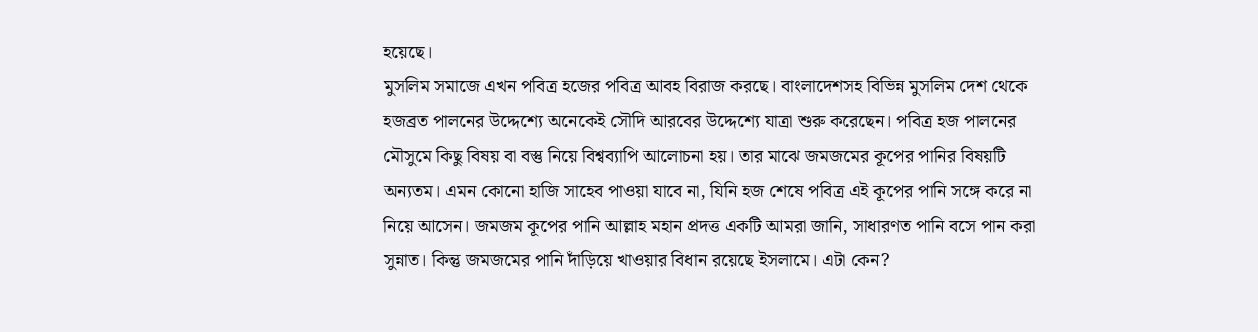হয়েছে।
মুসলিম সমাজে এখন পবিত্র হজের পবিত্র আবহ বিরাজ করছে। বাংলাদেশসহ বিভিন্ন মুসলিম দেশ থেকে হজব্রত পালনের উদ্দেশ্যে অনেকেই সৌদি আরবের উদ্দেশ্যে যাত্রা শুরু করেছেন। পবিত্র হজ পালনের মৌসুমে কিছু বিষয় বা বস্তু নিয়ে বিশ্বব্যাপি আলোচনা হয়। তার মাঝে জমজমের কূপের পানির বিষয়টি অন্যতম। এমন কোনো হাজি সাহেব পাওয়া যাবে না, যিনি হজ শেষে পবিত্র এই কূপের পানি সঙ্গে করে না নিয়ে আসেন। জমজম কূপের পানি আল্লাহ মহান প্রদত্ত একটি আমরা জানি, সাধারণত পানি বসে পান করা সুন্নাত। কিন্তু জমজমের পানি দাঁড়িয়ে খাওয়ার বিধান রয়েছে ইসলামে। এটা কেন?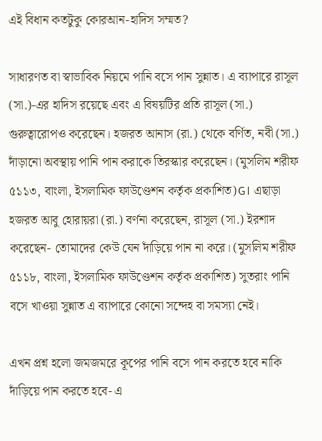এই বিধান কতটুকু কোরআন-হাদিস সম্মত?

সাধারণত বা স্বাভাবিক নিয়মে পানি বসে পান সুন্নাত। এ ব্যাপারে রাসূল (সা.)-এর হাদিস রয়েছে এবং এ বিষয়টির প্রতি রাসূল (সা.) গুরুত্বারোপও করেছেন। হজরত আনাস (রা.) থেকে বর্ণিত, নবী (সা.) দাঁড়ানো অবস্থায় পানি পান করাকে তিরস্কার করেছেন। (মুসলিম শরীফ ৫১১৩, বাংলা, ইসলামিক ফাউণ্ডেশন কর্তৃক প্রকাশিত)G। এছাড়া হজরত আবু হোরায়রা (রা.) বর্ণনা করেছেন, রাসূল (সা.) ইরশাদ করেছেন- তোমাদের কেউ যেন দাঁড়িয়ে পান না করে। (মুসলিম শরীফ ৫১১৮, বাংলা, ইসলামিক ফাউণ্ডেশন কর্তৃক প্রকাশিত) সুতরাং পানি বসে খাওয়া সুন্নাত এ ব্যাপারে কোনো সন্দেহ বা সমস্যা নেই।

এখন প্রশ্ন হলো জমজমরে কূপের পানি বসে পান করতে হবে নাকি দাঁড়িয়ে পান করতে হবে- এ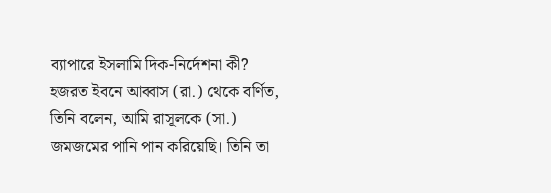ব্যাপারে ইসলামি দিক-নির্দেশনা কী? হজরত ইবনে আব্বাস (রা.) থেকে বর্ণিত, তিনি বলেন, আমি রাসূলকে (সা.) জমজমের পানি পান করিয়েছি। তিনি তা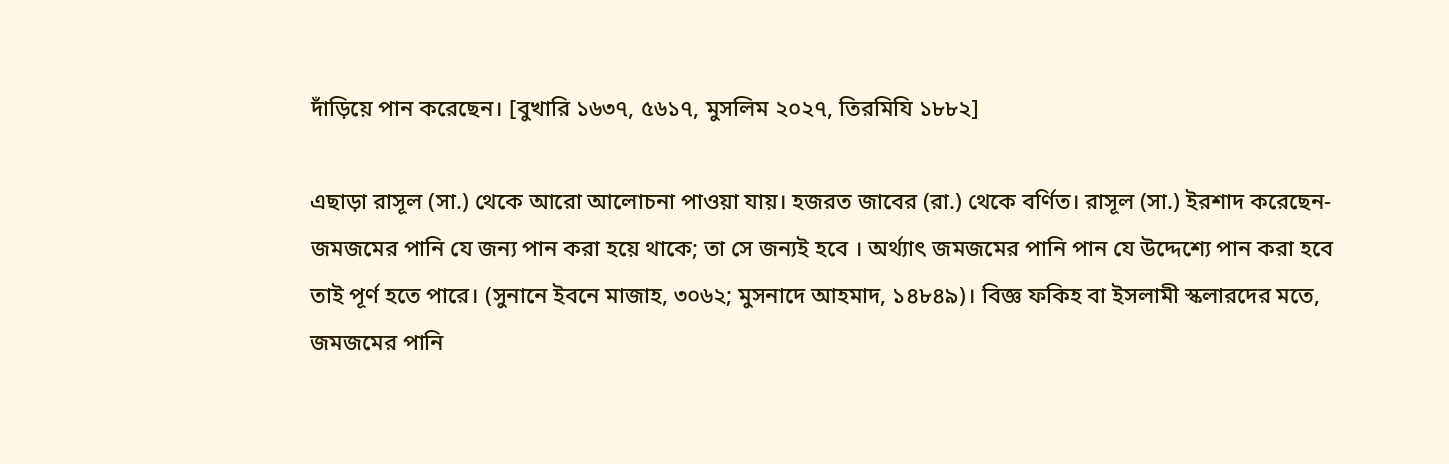দাঁড়িয়ে পান করেছেন। [বুখারি ১৬৩৭, ৫৬১৭, মুসলিম ২০২৭, তিরমিযি ১৮৮২]

এছাড়া রাসূল (সা.) থেকে আরো আলোচনা পাওয়া যায়। হজরত জাবের (রা.) থেকে বর্ণিত। রাসূল (সা.) ইরশাদ করেছেন- জমজমের পানি যে জন্য পান করা হয়ে থাকে; তা সে জন্যই হবে । অর্থ্যাৎ জমজমের পানি পান যে উদ্দেশ্যে পান করা হবে তাই পূর্ণ হতে পারে। (সুনানে ইবনে মাজাহ, ৩০৬২; মুসনাদে আহমাদ, ১৪৮৪৯)। বিজ্ঞ ফকিহ বা ইসলামী স্কলারদের মতে, জমজমের পানি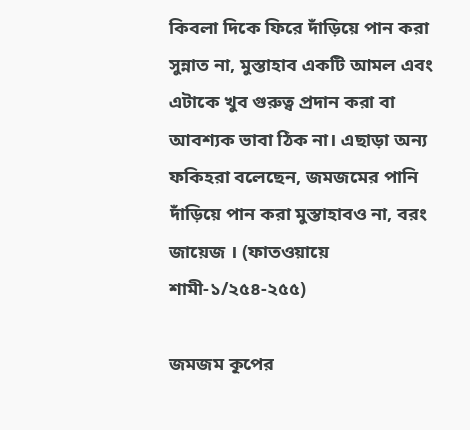কিবলা দিকে ফিরে দাঁড়িয়ে পান করা সুন্নাত না, মুস্তাহাব একটি আমল এবং এটাকে খুব গুরুত্ব প্রদান করা বা আবশ্যক ভাবা ঠিক না। এছাড়া অন্য ফকিহরা বলেছেন, জমজমের পানি দাঁড়িয়ে পান করা মুস্তাহাবও না, বরং জায়েজ । (ফাতওয়ায়ে শামী-১/২৫৪-২৫৫)

জমজম কূপের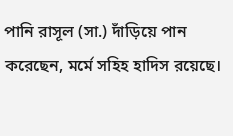পানি রাসূল (সা.) দাঁড়িয়ে পান করেছেন, মর্মে সহিহ হাদিস রয়েছে।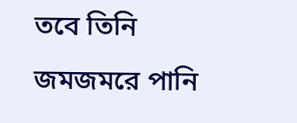তবে তিনি জমজমরে পানি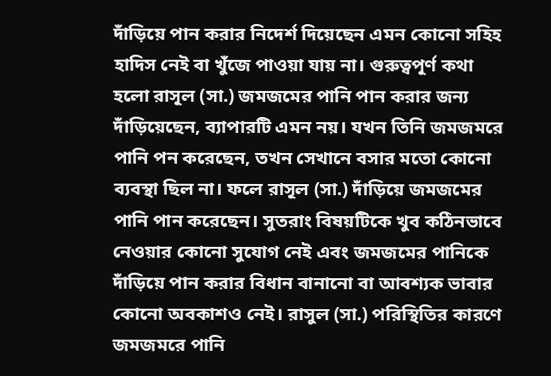দাঁড়িয়ে পান করার নিদের্শ দিয়েছেন এমন কোনো সহিহ হাদিস নেই বা খুঁজে পাওয়া যায় না। গুরুত্বপূর্ণ কথা হলো রাসূল (সা.) জমজমের পানি পান করার জন্য দাঁড়িয়েছেন, ব্যাপারটি এমন নয়। যখন তিনি জমজমরে পানি পন করেছেন, তখন সেখানে বসার মতো কোনো ব্যবস্থা ছিল না। ফলে রাসূল (সা.) দাঁড়িয়ে জমজমের পানি পান করেছেন। সুতরাং বিষয়টিকে খুব কঠিনভাবে নেওয়ার কোনো সুযোগ নেই এবং জমজমের পানিকে দাঁড়িয়ে পান করার বিধান বানানো বা আবশ্যক ভাবার কোনো অবকাশও নেই। রাসুল (সা.) পরিস্থিতির কারণে জমজমরে পানি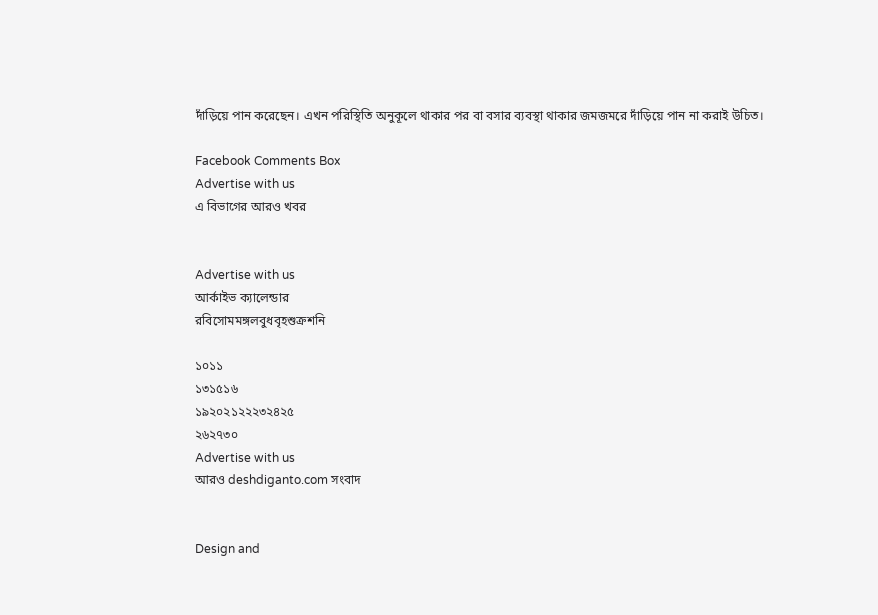দাঁড়িয়ে পান করেছেন। এখন পরিস্থিতি অনুকূলে থাকার পর বা বসার ব্যবস্থা থাকার জমজমরে দাঁড়িয়ে পান না করাই উচিত।

Facebook Comments Box
Advertise with us
এ বিভাগের আরও খবর


Advertise with us
আর্কাইভ ক্যালেন্ডার
রবিসোমমঙ্গলবুধবৃহশুক্রশনি

১০১১
১৩১৫১৬
১৯২০২১২২২৩২৪২৫
২৬২৭৩০
Advertise with us
আরও deshdiganto.com সংবাদ


Design and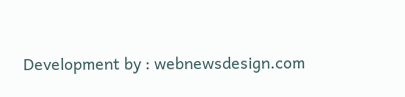Development by : webnewsdesign.com